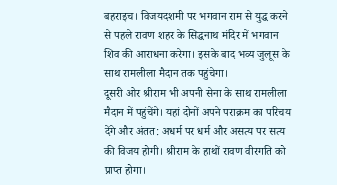बहराइच। विजयदशमी पर भगवान राम से युद्ध करने से पहले रावण शहर के सिद्धनाथ मंदिर में भगवान शिव की आराधना करेगा। इसके बाद भव्य जुलूस के साथ रामलीला मैदान तक पहुंचेगा।
दूसरी ओर श्रीराम भी अपनी सेना के साथ रामलीला मैदान में पहुंचेंगे। यहां दोनों अपने पराक्रम का परिचय देंगे और अंतत: अधर्म पर धर्म और असत्य पर सत्य की विजय होगी। श्रीराम के हाथों रावण वीरगति को प्राप्त होगा।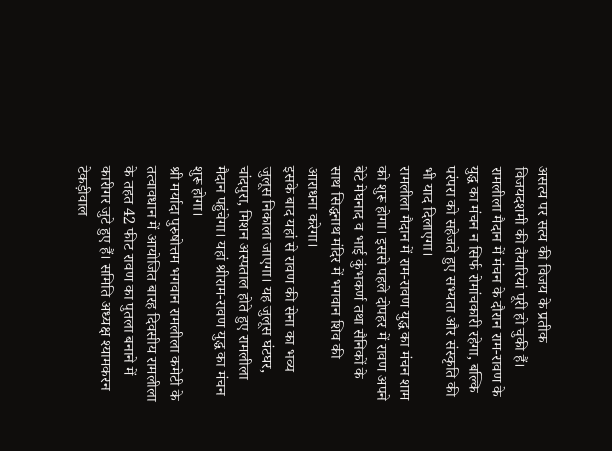असत्य पर सत्य की विजय के प्रतीक विजयदशमी की तैयारियां पूरी हो चुकी हैं। रामलीला मैदान में मंचन के दौरान राम-रावण के युद्ध का मंचन न सिर्फ रोमांचकारी रहेगा, बल्कि परंपरा को सहेजते हुए सभ्यता और संस्कृति की भी याद दिलाएगा।
रामलीला मैदान में राम-रावण युद्ध का मंचन शाम को शुरू होगा। इससे पहले दोपहर में रावण अपने बेटे मेघनाद व भाई कुंभकर्ण तथा सैनिकों के साथ सिद्धनाथ मंदिर में भगवान शिव की आराधना करेगा।
इसके बाद यहां से रावण की सेना का भव्य जुलूस निकाला जाएगा। यह जुलूस घंटघर, चांदपुरा, मिशन अस्पताल होते हुए रामलीला मैदान पहुंचेगा। यहां श्रीराम-रावण युद्ध का मंचन शुरू होगा।
श्री मर्यादा पुरुषोत्तम भगवान रामलीला कमेटी के तत्वावधान में आयोजित बारह दिवसीय रामलीला के तहत 42 फीट रावण का पुतला बनाने में कारीगर जुटे हुए हैं। समिति अध्यक्ष श्यामकरन टेकड़ीवाल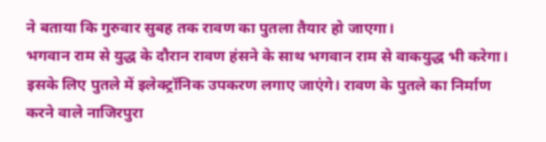ने बताया कि गुरुवार सुबह तक रावण का पुतला तैयार हो जाएगा।
भगवान राम से युद्ध के दौरान रावण हंसने के साथ भगवान राम से वाकयुद्ध भी करेगा। इसके लिए पुतले में इलेक्ट्रॉनिक उपकरण लगाए जाएंगे। रावण के पुतले का निर्माण करने वाले नाजिरपुरा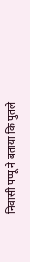निवासी पप्पू ने बताया कि पुतले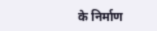के निर्माण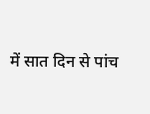में सात दिन से पांच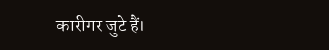कारीगर जुटे हैं।